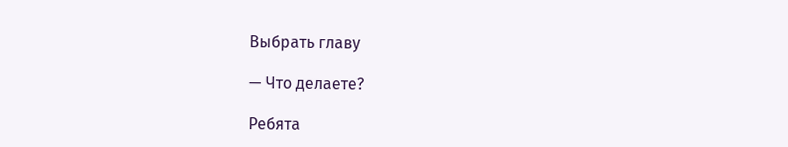Выбрать главу

— Что делаете?

Ребята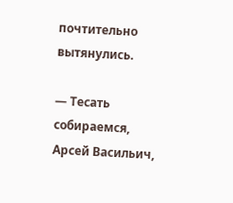почтительно вытянулись.

— Тесать собираемся, Арсей Васильич,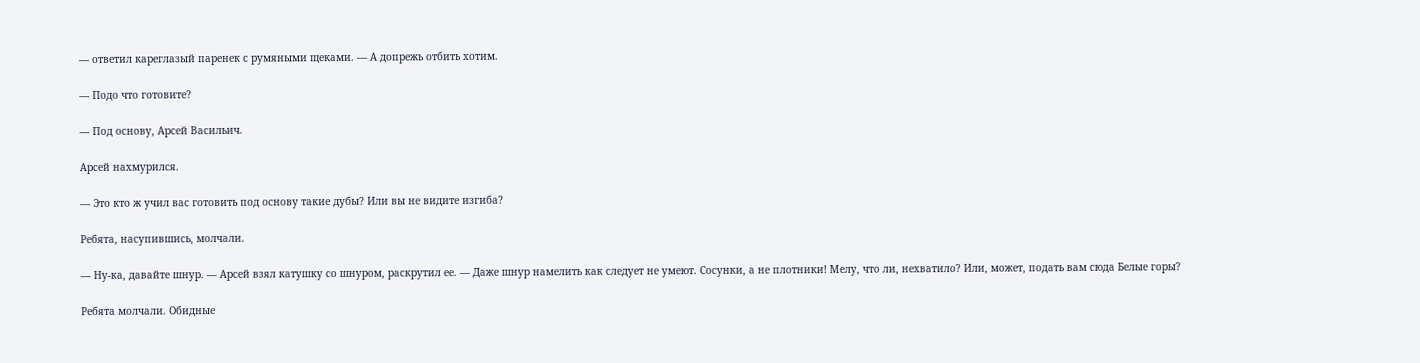— ответил кареглазый паренек с румяными щеками. — А допрежь отбить хотим.

— Подо что готовите?

— Под основу, Арсей Васильич.

Арсей нахмурился.

— Это кто ж учил вас готовить под основу такие дубы? Или вы не видите изгиба?

Ребята, насупившись, молчали.

— Ну-ка, давайте шнур. — Арсей взял катушку со шнуром, раскрутил ее. — Даже шнур намелить как следует не умеют. Сосунки, а не плотники! Мелу, что ли, нехватило? Или, может, подать вам сюда Белые горы?

Ребята молчали. Обидные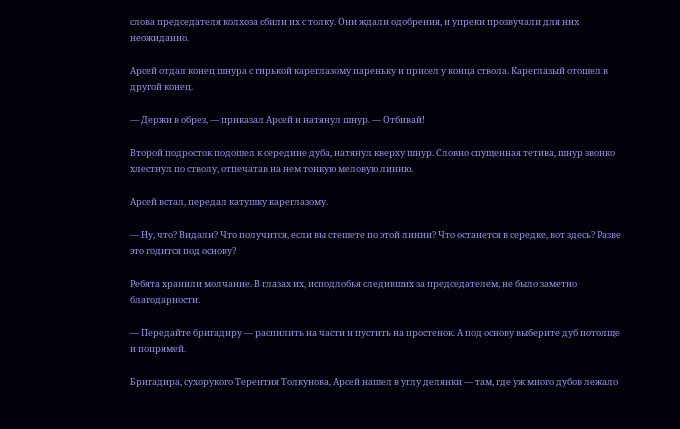слова председателя колхоза сбили их с толку. Они ждали одобрения, и упреки прозвучали для них неожиданно.

Арсей отдал конец шнура с гирькой кареглазому пареньку и присел у конца ствола. Кареглазый отошел в другой конец.

— Держи в обрез, — приказал Арсей и натянул шнур. — Отбивай!

Второй подросток подошел к середине дуба, натянул кверху шнур. Словно спущенная тетива, шнур звонко хлестнул по стволу, отпечатав на нем тонкую меловую линию.

Арсей встал, передал катушку кареглазому.

— Ну, что? Видали? Что получится, если вы стешете по этой линии? Что останется в середке, вот здесь? Разве это годится под основу?

Ребята хранили молчание. В глазах их, исподлобья следивших за председателем, не было заметно благодарности.

— Передайте бригадиру — распилить на части и пустить на простенок. А под основу выберите дуб потолще и попрямей.

Бригадира, сухорукого Терентия Толкунова, Арсей нашел в углу делянки — там, где уж много дубов лежало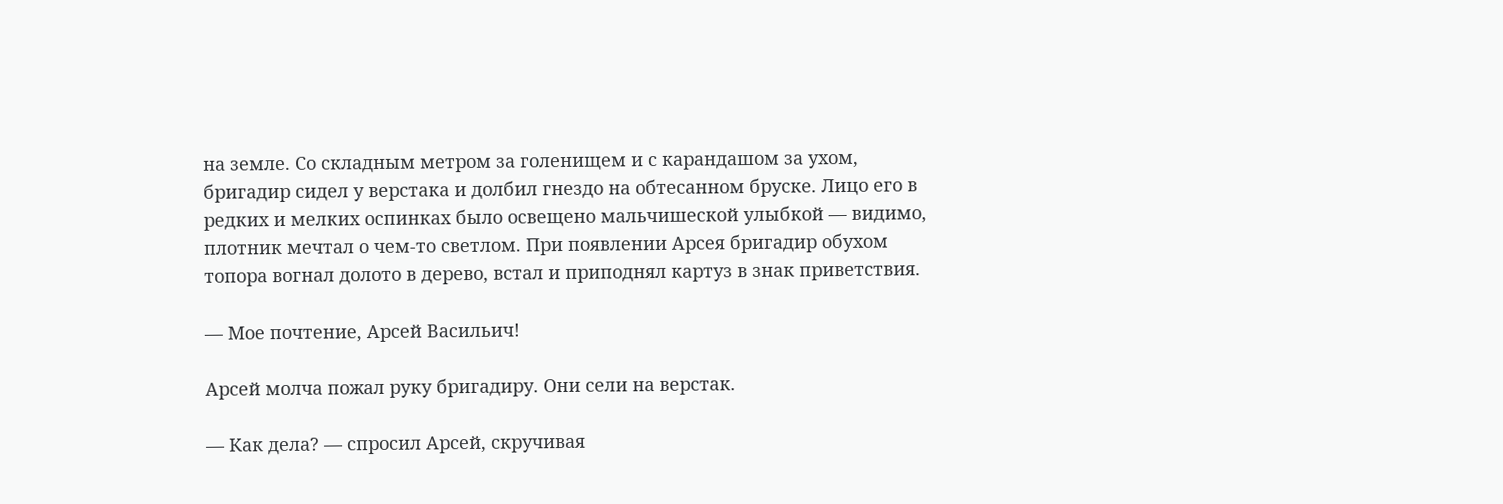на земле. Со складным метром за голенищем и с карандашом за ухом, бригадир сидел у верстака и долбил гнездо на обтесанном бруске. Лицо его в редких и мелких оспинках было освещено мальчишеской улыбкой — видимо, плотник мечтал о чем-то светлом. При появлении Арсея бригадир обухом топора вогнал долото в дерево, встал и приподнял картуз в знак приветствия.

— Мое почтение, Арсей Васильич!

Арсей молча пожал руку бригадиру. Они сели на верстак.

— Как дела? — спросил Арсей, скручивая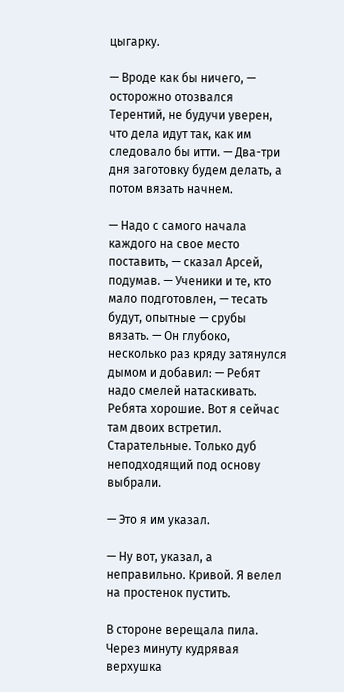цыгарку.

— Вроде как бы ничего, — осторожно отозвался Терентий, не будучи уверен, что дела идут так, как им следовало бы итти. — Два-три дня заготовку будем делать, а потом вязать начнем.

— Надо с самого начала каждого на свое место поставить, — сказал Арсей, подумав. — Ученики и те, кто мало подготовлен, — тесать будут, опытные — срубы вязать. — Он глубоко, несколько раз кряду затянулся дымом и добавил: — Ребят надо смелей натаскивать. Ребята хорошие. Вот я сейчас там двоих встретил. Старательные. Только дуб неподходящий под основу выбрали.

— Это я им указал.

— Ну вот, указал, а неправильно. Кривой. Я велел на простенок пустить.

В стороне верещала пила. Через минуту кудрявая верхушка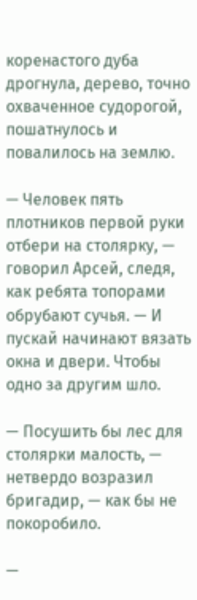коренастого дуба дрогнула, дерево, точно охваченное судорогой, пошатнулось и повалилось на землю.

— Человек пять плотников первой руки отбери на столярку, — говорил Арсей, следя, как ребята топорами обрубают сучья. — И пускай начинают вязать окна и двери. Чтобы одно за другим шло.

— Посушить бы лес для столярки малость, — нетвердо возразил бригадир, — как бы не покоробило.

—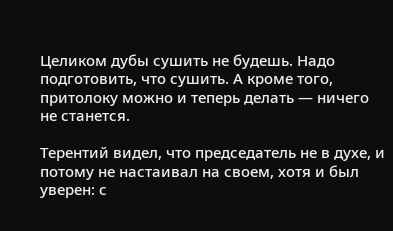Целиком дубы сушить не будешь. Надо подготовить, что сушить. А кроме того, притолоку можно и теперь делать — ничего не станется.

Терентий видел, что председатель не в духе, и потому не настаивал на своем, хотя и был уверен: с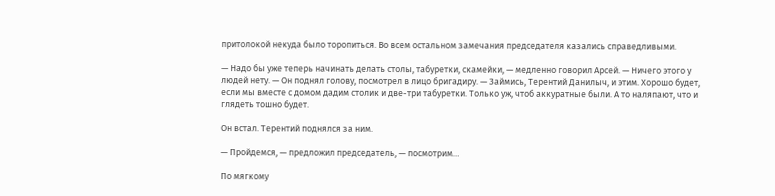притолокой некуда было торопиться. Во всем остальном замечания председателя казались справедливыми.

— Надо бы уже теперь начинать делать столы, табуретки, скамейки, — медленно говорил Арсей. — Ничего этого у людей нету. — Он поднял голову, посмотрел в лицо бригадиру. — Займись, Терентий Данилыч, и этим. Хорошо будет, если мы вместе с домом дадим столик и две-три табуретки. Только уж, чтоб аккуратные были. А то наляпают, что и глядеть тошно будет.

Он встал. Терентий поднялся за ним.

— Пройдемся, — предложил председатель, — посмотрим…

По мягкому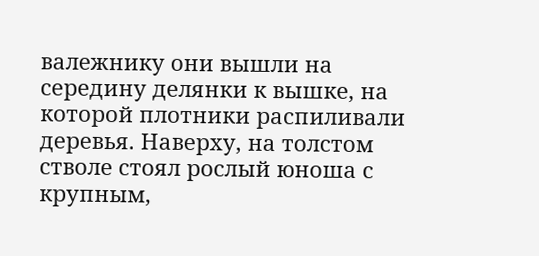валежнику они вышли на середину делянки к вышке, на которой плотники распиливали деревья. Наверху, на толстом стволе стоял рослый юноша с крупным,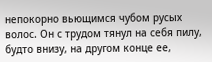непокорно вьющимся чубом русых волос. Он с трудом тянул на себя пилу, будто внизу, на другом конце ее,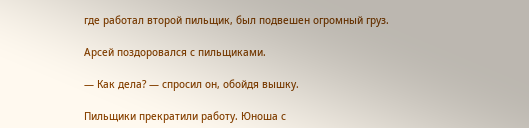где работал второй пильщик, был подвешен огромный груз.

Арсей поздоровался с пильщиками.

— Как дела? — спросил он, обойдя вышку.

Пильщики прекратили работу. Юноша с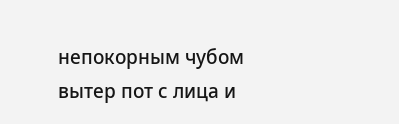непокорным чубом вытер пот с лица и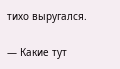тихо выругался.

— Какие тут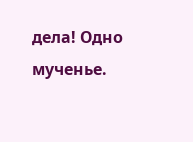дела! Одно мученье.